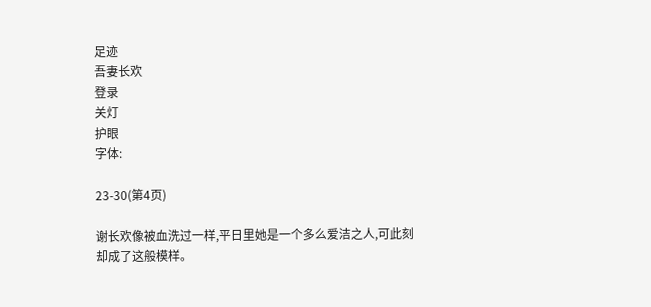足迹
吾妻长欢
登录
关灯
护眼
字体:

23-30(第4页)

谢长欢像被血洗过一样,平日里她是一个多么爱洁之人,可此刻却成了这般模样。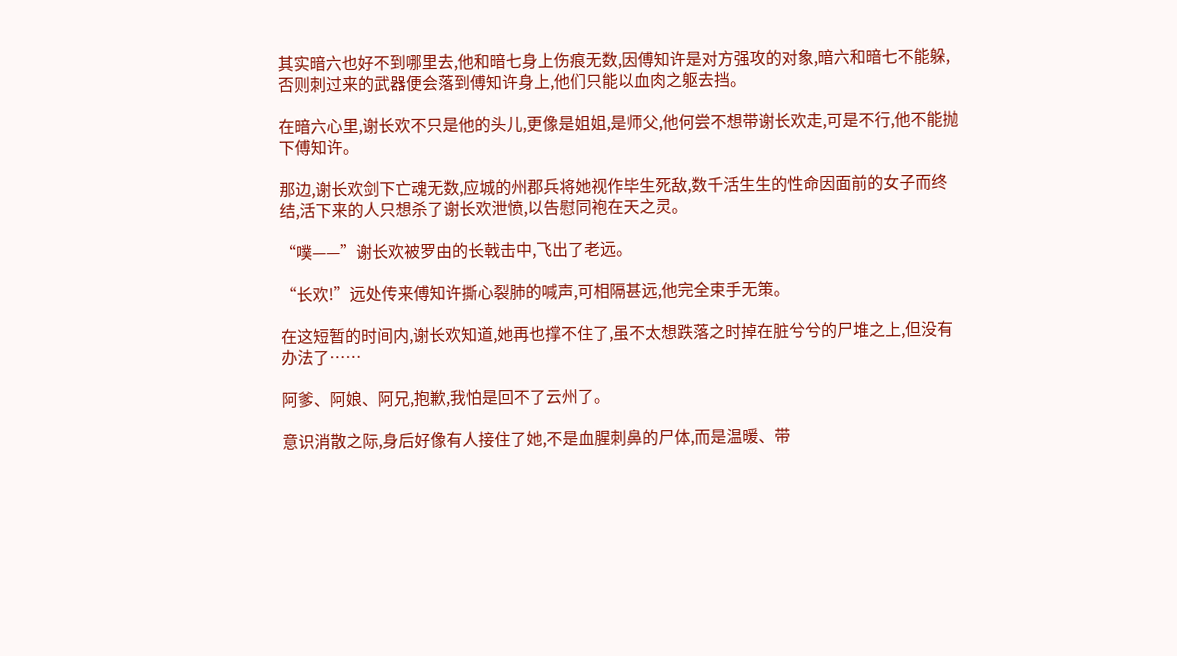其实暗六也好不到哪里去,他和暗七身上伤痕无数,因傅知许是对方强攻的对象,暗六和暗七不能躲,否则刺过来的武器便会落到傅知许身上,他们只能以血肉之躯去挡。

在暗六心里,谢长欢不只是他的头儿,更像是姐姐,是师父,他何尝不想带谢长欢走,可是不行,他不能抛下傅知许。

那边,谢长欢剑下亡魂无数,应城的州郡兵将她视作毕生死敌,数千活生生的性命因面前的女子而终结,活下来的人只想杀了谢长欢泄愤,以告慰同袍在天之灵。

“噗——”谢长欢被罗由的长戟击中,飞出了老远。

“长欢!”远处传来傅知许撕心裂肺的喊声,可相隔甚远,他完全束手无策。

在这短暂的时间内,谢长欢知道,她再也撑不住了,虽不太想跌落之时掉在脏兮兮的尸堆之上,但没有办法了……

阿爹、阿娘、阿兄,抱歉,我怕是回不了云州了。

意识消散之际,身后好像有人接住了她,不是血腥刺鼻的尸体,而是温暖、带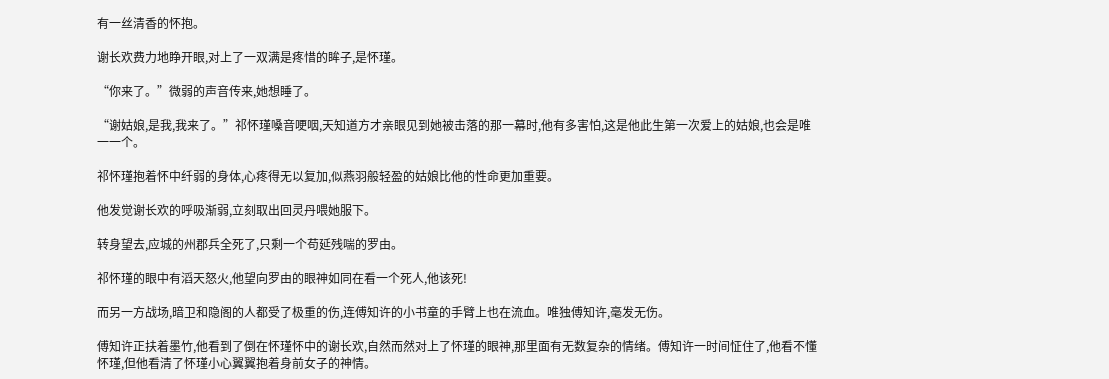有一丝清香的怀抱。

谢长欢费力地睁开眼,对上了一双满是疼惜的眸子,是怀瑾。

“你来了。”微弱的声音传来,她想睡了。

“谢姑娘,是我,我来了。”祁怀瑾嗓音哽咽,天知道方才亲眼见到她被击落的那一幕时,他有多害怕,这是他此生第一次爱上的姑娘,也会是唯一一个。

祁怀瑾抱着怀中纤弱的身体,心疼得无以复加,似燕羽般轻盈的姑娘比他的性命更加重要。

他发觉谢长欢的呼吸渐弱,立刻取出回灵丹喂她服下。

转身望去,应城的州郡兵全死了,只剩一个苟延残喘的罗由。

祁怀瑾的眼中有滔天怒火,他望向罗由的眼神如同在看一个死人,他该死!

而另一方战场,暗卫和隐阁的人都受了极重的伤,连傅知许的小书童的手臂上也在流血。唯独傅知许,毫发无伤。

傅知许正扶着墨竹,他看到了倒在怀瑾怀中的谢长欢,自然而然对上了怀瑾的眼神,那里面有无数复杂的情绪。傅知许一时间怔住了,他看不懂怀瑾,但他看清了怀瑾小心翼翼抱着身前女子的神情。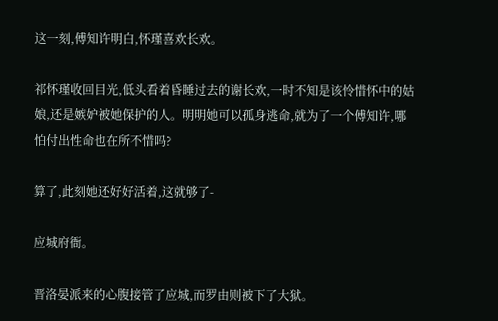这一刻,傅知许明白,怀瑾喜欢长欢。

祁怀瑾收回目光,低头看着昏睡过去的谢长欢,一时不知是该怜惜怀中的姑娘,还是嫉妒被她保护的人。明明她可以孤身逃命,就为了一个傅知许,哪怕付出性命也在所不惜吗?

算了,此刻她还好好活着,这就够了-

应城府衙。

晋洛晏派来的心腹接管了应城,而罗由则被下了大狱。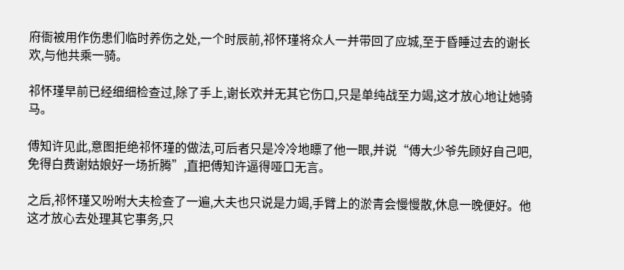府衙被用作伤患们临时养伤之处,一个时辰前,祁怀瑾将众人一并带回了应城,至于昏睡过去的谢长欢,与他共乘一骑。

祁怀瑾早前已经细细检查过,除了手上,谢长欢并无其它伤口,只是单纯战至力竭,这才放心地让她骑马。

傅知许见此,意图拒绝祁怀瑾的做法,可后者只是冷冷地瞟了他一眼,并说“傅大少爷先顾好自己吧,免得白费谢姑娘好一场折腾”,直把傅知许逼得哑口无言。

之后,祁怀瑾又吩咐大夫检查了一遍,大夫也只说是力竭,手臂上的淤青会慢慢散,休息一晚便好。他这才放心去处理其它事务,只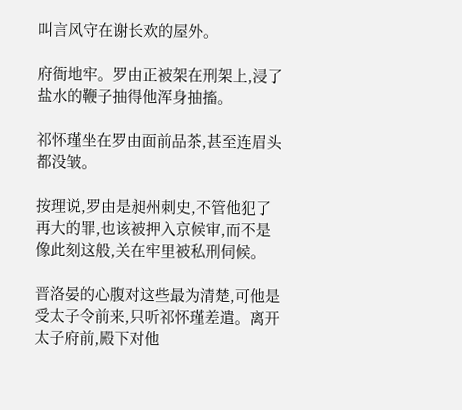叫言风守在谢长欢的屋外。

府衙地牢。罗由正被架在刑架上,浸了盐水的鞭子抽得他浑身抽搐。

祁怀瑾坐在罗由面前品茶,甚至连眉头都没皱。

按理说,罗由是昶州刺史,不管他犯了再大的罪,也该被押入京候审,而不是像此刻这般,关在牢里被私刑伺候。

晋洛晏的心腹对这些最为清楚,可他是受太子令前来,只听祁怀瑾差遣。离开太子府前,殿下对他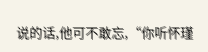说的话,他可不敢忘,“你听怀瑾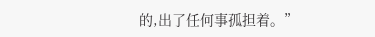的,出了任何事孤担着。”